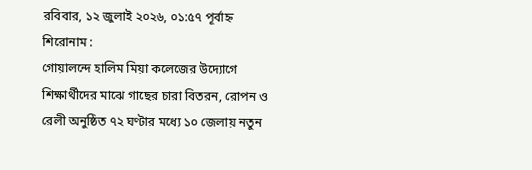রবিবার, ১২ জুলাই ২০২৬, ০১:৫৭ পূর্বাহ্ন
শিরোনাম :
গোয়ালন্দে হালিম মিয়া কলেজের উদ্যোগে শিক্ষার্থীদের মাঝে গাছের চারা বিতরন, রোপন ও রেলী অনুষ্ঠিত ৭২ ঘণ্টার মধ্যে ১০ জেলায় নতুন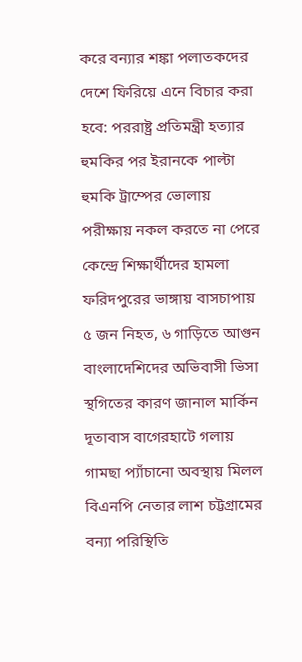করে বন্যার শঙ্কা পলাতকদের দেশে ফিরিয়ে এনে বিচার করা হবে: পররাষ্ট্র প্রতিমন্ত্রী হত্যার হুমকির পর ইরানকে পাল্টা হুমকি ট্রাম্পের ভোলায় পরীক্ষায় নকল করতে না পেরে কেন্দ্রে শিক্ষার্থীদের হামলা ফরিদপুরের ভাঙ্গায় বাসচাপায় ৫ জন নিহত, ৬ গাড়িতে আগুন বাংলাদেশিদের অভিবাসী ভিসা স্থগিতের কারণ জানাল মার্কিন দূতাবাস বাগেরহাটে গলায় গামছা প্যাঁচানো অবস্থায় মিলল বিএনপি নেতার লাশ চট্টগ্রামের বন্যা পরিস্থিতি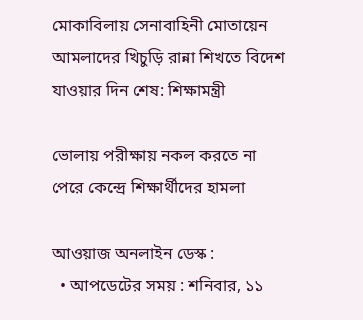মোকাবিলায় সেনাবাহিনী মোতায়েন আমলাদের খিচুড়ি রান্না শিখতে বিদেশ যাওয়ার দিন শেষ: শিক্ষামন্ত্রী

ভোলায় পরীক্ষায় নকল করতে না পেরে কেন্দ্রে শিক্ষার্থীদের হামলা

আওয়াজ অনলাইন ডেস্ক :
  • আপডেটের সময় : শনিবার, ১১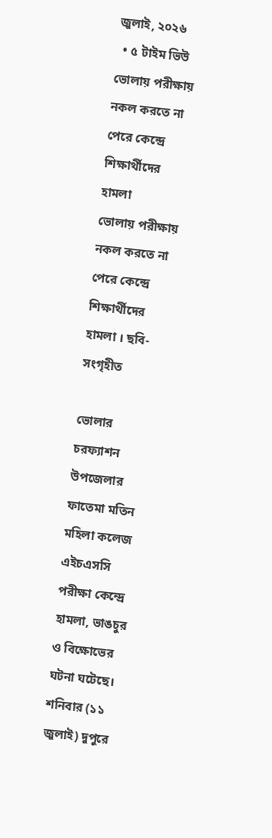জুলাই, ২০২৬
  • ৫ টাইম ভিউ
ভোলায় পরীক্ষায় নকল করতে না পেরে কেন্দ্রে শিক্ষার্থীদের হামলা
ভোলায় পরীক্ষায় নকল করতে না পেরে কেন্দ্রে শিক্ষার্থীদের হামলা । ছবি- সংগৃহীত

ভোলার চরফ্যাশন উপজেলার ফাতেমা মতিন মহিলা কলেজ এইচএসসি পরীক্ষা কেন্দ্রে হামলা, ভাঙচুর ও বিক্ষোভের ঘটনা ঘটেছে। শনিবার (১১ জুলাই) দুপুরে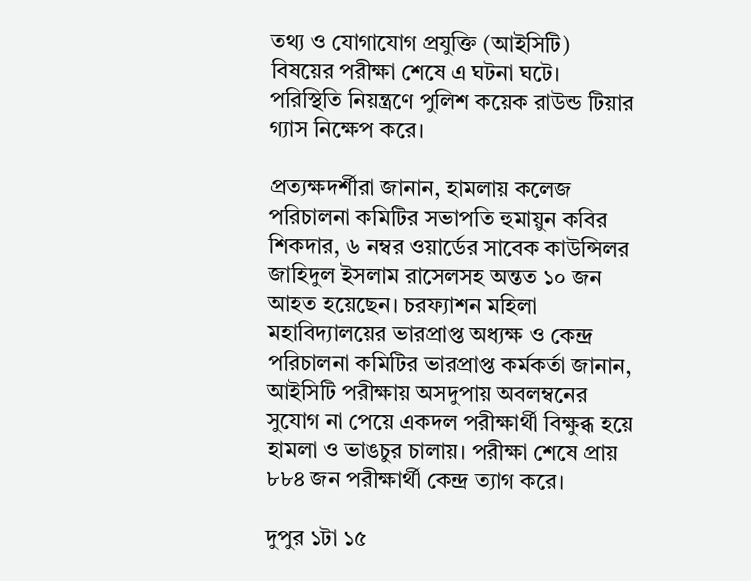তথ্য ও যোগাযোগ প্রযুক্তি (আইসিটি) বিষয়ের পরীক্ষা শেষে এ ঘটনা ঘটে। পরিস্থিতি নিয়ন্ত্রণে পুলিশ কয়েক রাউন্ড টিয়ার গ্যাস নিক্ষেপ করে।

প্রত্যক্ষদর্শীরা জানান, হামলায় কলেজ পরিচালনা কমিটির সভাপতি হুমায়ুন কবির শিকদার, ৬ নম্বর ওয়ার্ডের সাবেক কাউন্সিলর জাহিদুল ইসলাম রাসেলসহ অন্তত ১০ জন আহত হয়েছেন। চরফ্যাশন মহিলা মহাবিদ্যালয়ের ভারপ্রাপ্ত অধ্যক্ষ ও কেন্দ্র পরিচালনা কমিটির ভারপ্রাপ্ত কর্মকর্তা জানান, আইসিটি পরীক্ষায় অসদুপায় অবলম্বনের সুযোগ না পেয়ে একদল পরীক্ষার্থী বিক্ষুব্ধ হয়ে হামলা ও ভাঙচুর চালায়। পরীক্ষা শেষে প্রায় ৮৮৪ জন পরীক্ষার্থী কেন্দ্র ত্যাগ করে।

দুপুর ১টা ১৫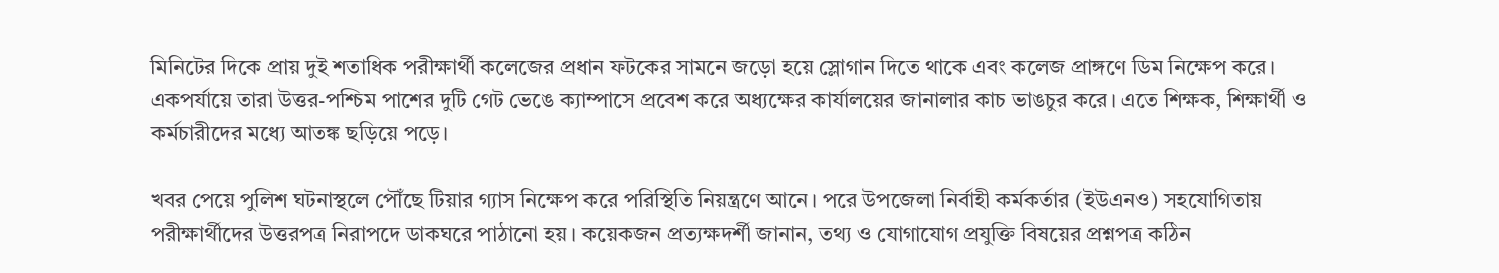মিনিটের দিকে প্রায় দুই শতাধিক পরীক্ষার্থী কলেজের প্রধান ফটকের সামনে জড়ো হয়ে স্লোগান দিতে থাকে এবং কলেজ প্রাঙ্গণে ডিম নিক্ষেপ করে। একপর্যায়ে তারা উত্তর-পশ্চিম পাশের দুটি গেট ভেঙে ক্যাম্পাসে প্রবেশ করে অধ্যক্ষের কার্যালয়ের জানালার কাচ ভাঙচুর করে। এতে শিক্ষক, শিক্ষার্থী ও কর্মচারীদের মধ্যে আতঙ্ক ছড়িয়ে পড়ে।

খবর পেয়ে পুলিশ ঘটনাস্থলে পৌঁছে টিয়ার গ্যাস নিক্ষেপ করে পরিস্থিতি নিয়ন্ত্রণে আনে। পরে উপজেলা নির্বাহী কর্মকর্তার (ইউএনও) সহযোগিতায় পরীক্ষার্থীদের উত্তরপত্র নিরাপদে ডাকঘরে পাঠানো হয়। কয়েকজন প্রত্যক্ষদর্শী জানান, তথ্য ও যোগাযোগ প্রযুক্তি বিষয়ের প্রশ্নপত্র কঠিন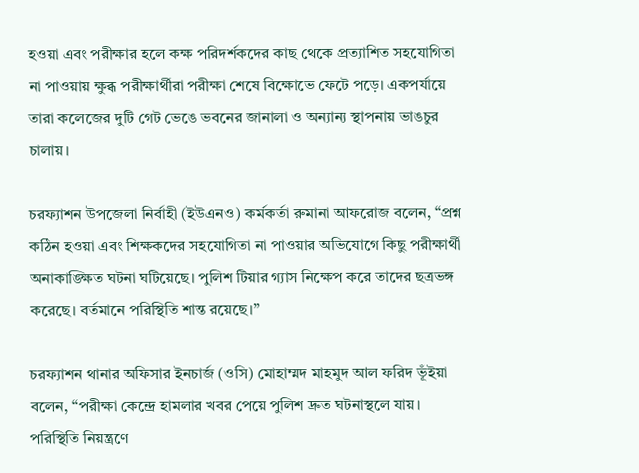হওয়া এবং পরীক্ষার হলে কক্ষ পরিদর্শকদের কাছ থেকে প্রত্যাশিত সহযোগিতা না পাওয়ায় ক্ষুব্ধ পরীক্ষার্থীরা পরীক্ষা শেষে বিক্ষোভে ফেটে পড়ে। একপর্যায়ে তারা কলেজের দুটি গেট ভেঙে ভবনের জানালা ও অন্যান্য স্থাপনায় ভাঙচুর চালায়।

চরফ্যাশন উপজেলা নির্বাহী (ইউএনও) কর্মকর্তা রুমানা আফরোজ বলেন, “প্রশ্ন কঠিন হওয়া এবং শিক্ষকদের সহযোগিতা না পাওয়ার অভিযোগে কিছু পরীক্ষার্থী অনাকাঙ্ক্ষিত ঘটনা ঘটিয়েছে। পুলিশ টিয়ার গ্যাস নিক্ষেপ করে তাদের ছত্রভঙ্গ করেছে। বর্তমানে পরিস্থিতি শান্ত রয়েছে।”

চরফ্যাশন থানার অফিসার ইনচার্জ (ওসি) মোহাম্মদ মাহমুদ আল ফরিদ ভূঁইয়া বলেন, “পরীক্ষা কেন্দ্রে হামলার খবর পেয়ে পুলিশ দ্রুত ঘটনাস্থলে যায়। পরিস্থিতি নিয়ন্ত্রণে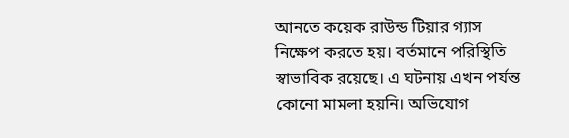আনতে কয়েক রাউন্ড টিয়ার গ্যাস নিক্ষেপ করতে হয়। বর্তমানে পরিস্থিতি স্বাভাবিক রয়েছে। এ ঘটনায় এখন পর্যন্ত কোনো মামলা হয়নি। অভিযোগ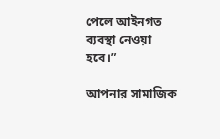পেলে আইনগত ব্যবস্থা নেওয়া হবে।”

আপনার সামাজিক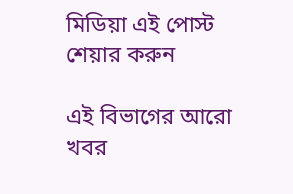মিডিয়া এই পোস্ট শেয়ার করুন

এই বিভাগের আরো খবর